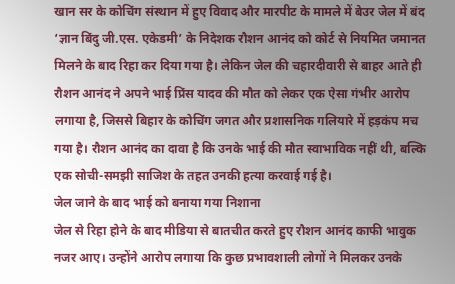खान सर के कोचिंग संस्थान में हुए विवाद और मारपीट के मामले में बेउर जेल में बंद ‘ज्ञान बिंदु जी.एस. एकेडमी’ के निदेशक रौशन आनंद को कोर्ट से नियमित जमानत मिलने के बाद रिहा कर दिया गया है। लेकिन जेल की चहारदीवारी से बाहर आते ही रौशन आनंद ने अपने भाई प्रिंस यादव की मौत को लेकर एक ऐसा गंभीर आरोप लगाया है, जिससे बिहार के कोचिंग जगत और प्रशासनिक गलियारे में हड़कंप मच गया है। रौशन आनंद का दावा है कि उनके भाई की मौत स्वाभाविक नहीं थी, बल्कि एक सोची-समझी साजिश के तहत उनकी हत्या करवाई गई है।
जेल जाने के बाद भाई को बनाया गया निशाना
जेल से रिहा होने के बाद मीडिया से बातचीत करते हुए रौशन आनंद काफी भावुक नजर आए। उन्होंने आरोप लगाया कि कुछ प्रभावशाली लोगों ने मिलकर उनके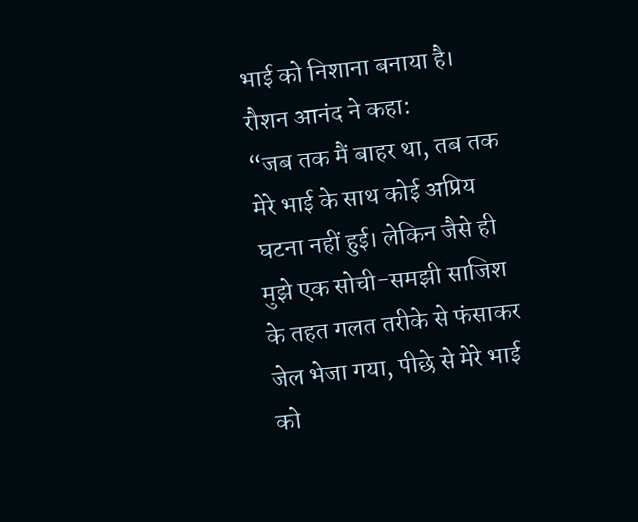भाई को निशाना बनाया है। रौशन आनंद ने कहा:
“जब तक मैं बाहर था, तब तक मेरे भाई के साथ कोई अप्रिय घटना नहीं हुई। लेकिन जैसे ही मुझे एक सोची-समझी साजिश के तहत गलत तरीके से फंसाकर जेल भेजा गया, पीछे से मेरे भाई को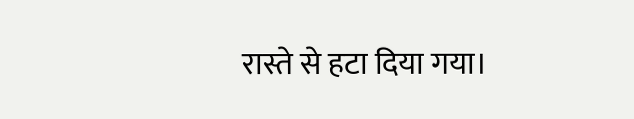रास्ते से हटा दिया गया।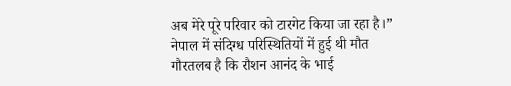अब मेरे पूरे परिवार को टारगेट किया जा रहा है।”
नेपाल में संदिग्ध परिस्थितियों में हुई थी मौत
गौरतलब है कि रौशन आनंद के भाई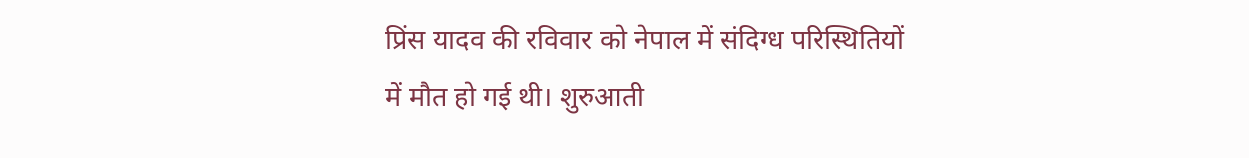प्रिंस यादव की रविवार को नेपाल में संदिग्ध परिस्थितियों में मौत हो गई थी। शुरुआती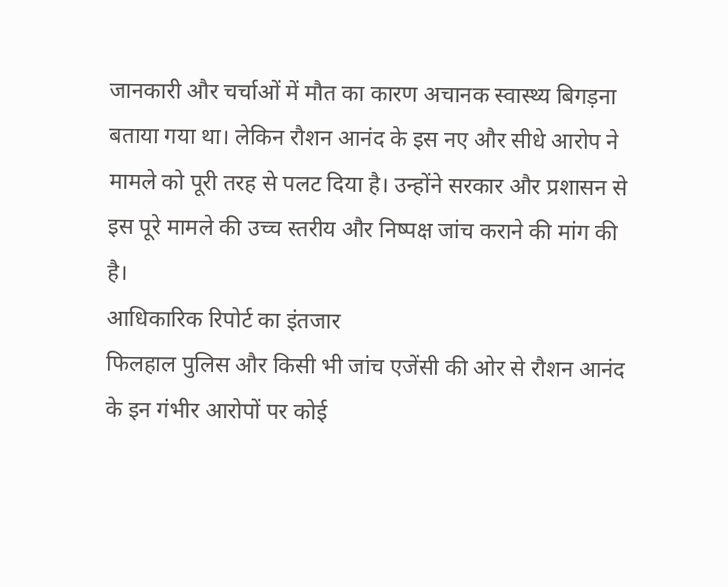जानकारी और चर्चाओं में मौत का कारण अचानक स्वास्थ्य बिगड़ना बताया गया था। लेकिन रौशन आनंद के इस नए और सीधे आरोप ने मामले को पूरी तरह से पलट दिया है। उन्होंने सरकार और प्रशासन से इस पूरे मामले की उच्च स्तरीय और निष्पक्ष जांच कराने की मांग की है।
आधिकारिक रिपोर्ट का इंतजार
फिलहाल पुलिस और किसी भी जांच एजेंसी की ओर से रौशन आनंद के इन गंभीर आरोपों पर कोई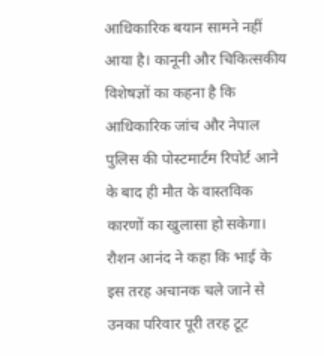आधिकारिक बयान सामने नहीं आया है। कानूनी और चिकित्सकीय विशेषज्ञों का कहना है कि आधिकारिक जांच और नेपाल पुलिस की पोस्टमार्टम रिपोर्ट आने के बाद ही मौत के वास्तविक कारणों का खुलासा हो सकेगा। रौशन आनंद ने कहा कि भाई के इस तरह अचानक चले जाने से उनका परिवार पूरी तरह टूट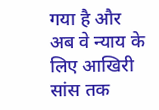गया है और अब वे न्याय के लिए आखिरी सांस तक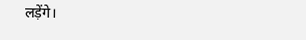लड़ेंगे।